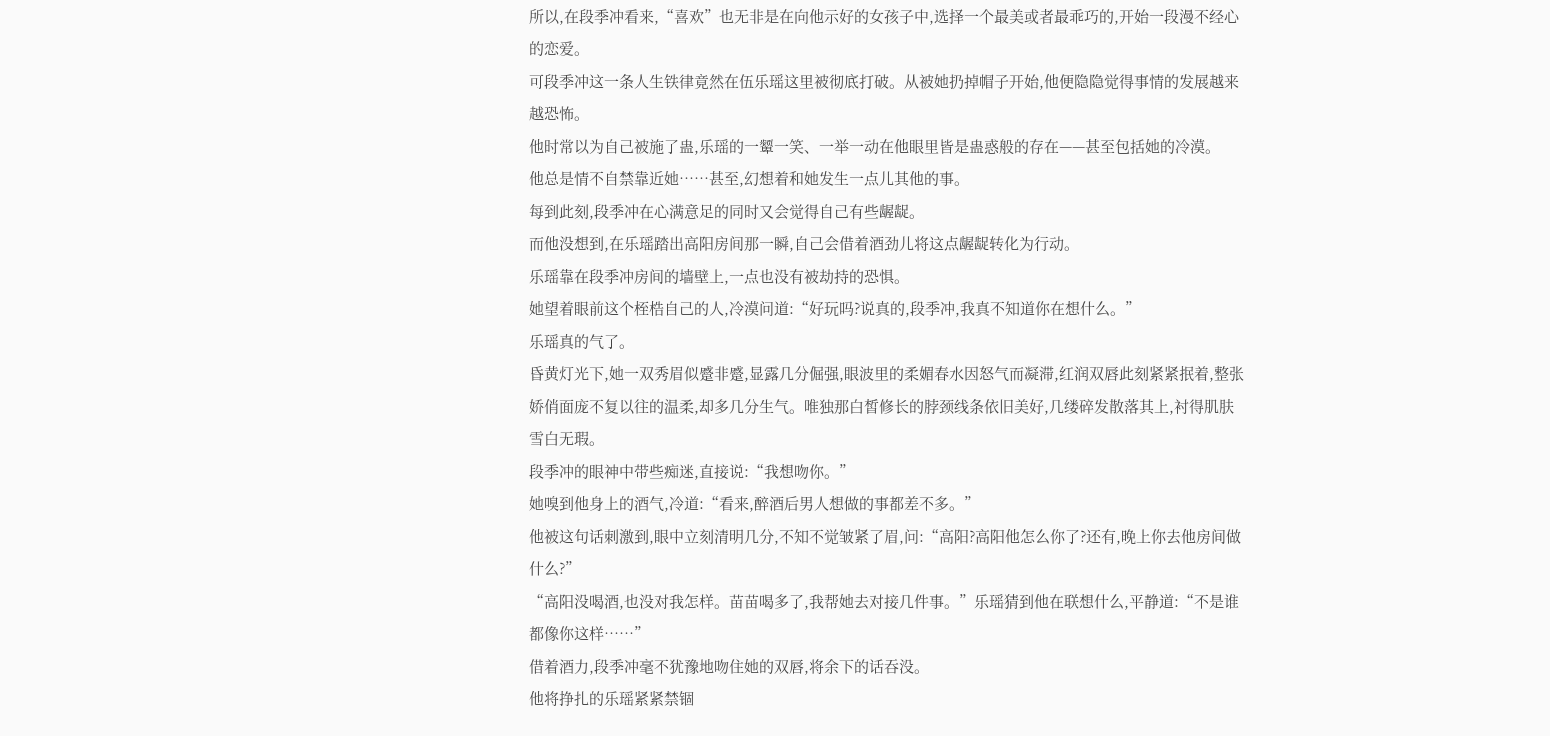所以,在段季冲看来,“喜欢”也无非是在向他示好的女孩子中,选择一个最美或者最乖巧的,开始一段漫不经心的恋爱。
可段季冲这一条人生铁律竟然在伍乐瑶这里被彻底打破。从被她扔掉帽子开始,他便隐隐觉得事情的发展越来越恐怖。
他时常以为自己被施了蛊,乐瑶的一颦一笑、一举一动在他眼里皆是蛊惑般的存在——甚至包括她的冷漠。
他总是情不自禁靠近她……甚至,幻想着和她发生一点儿其他的事。
每到此刻,段季冲在心满意足的同时又会觉得自己有些龌龊。
而他没想到,在乐瑶踏出高阳房间那一瞬,自己会借着酒劲儿将这点龌龊转化为行动。
乐瑶靠在段季冲房间的墙壁上,一点也没有被劫持的恐惧。
她望着眼前这个桎梏自己的人,冷漠问道:“好玩吗?说真的,段季冲,我真不知道你在想什么。”
乐瑶真的气了。
昏黄灯光下,她一双秀眉似蹙非蹙,显露几分倔强,眼波里的柔媚春水因怒气而凝滞,红润双唇此刻紧紧抿着,整张娇俏面庞不复以往的温柔,却多几分生气。唯独那白皙修长的脖颈线条依旧美好,几缕碎发散落其上,衬得肌肤雪白无瑕。
段季冲的眼神中带些痴迷,直接说:“我想吻你。”
她嗅到他身上的酒气,冷道:“看来,醉酒后男人想做的事都差不多。”
他被这句话刺激到,眼中立刻清明几分,不知不觉皱紧了眉,问:“高阳?高阳他怎么你了?还有,晚上你去他房间做什么?”
“高阳没喝酒,也没对我怎样。苗苗喝多了,我帮她去对接几件事。”乐瑶猜到他在联想什么,平静道:“不是谁都像你这样……”
借着酒力,段季冲毫不犹豫地吻住她的双唇,将余下的话吞没。
他将挣扎的乐瑶紧紧禁锢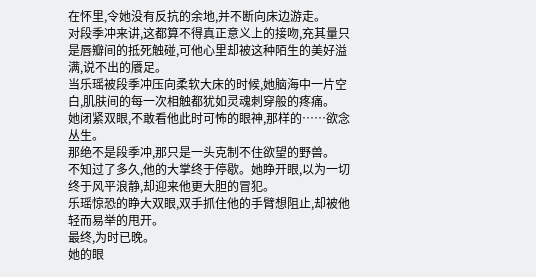在怀里,令她没有反抗的余地,并不断向床边游走。
对段季冲来讲,这都算不得真正意义上的接吻,充其量只是唇瓣间的抵死触碰,可他心里却被这种陌生的美好溢满,说不出的餍足。
当乐瑶被段季冲压向柔软大床的时候,她脑海中一片空白,肌肤间的每一次相触都犹如灵魂刺穿般的疼痛。
她闭紧双眼,不敢看他此时可怖的眼神,那样的……欲念丛生。
那绝不是段季冲,那只是一头克制不住欲望的野兽。
不知过了多久,他的大掌终于停歇。她睁开眼,以为一切终于风平浪静,却迎来他更大胆的冒犯。
乐瑶惊恐的睁大双眼,双手抓住他的手臂想阻止,却被他轻而易举的甩开。
最终,为时已晚。
她的眼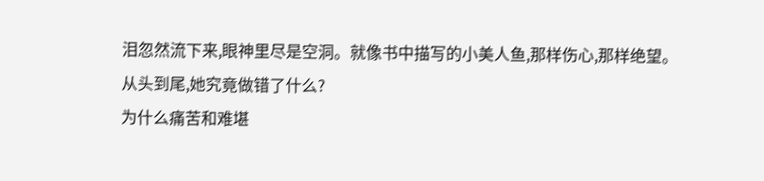泪忽然流下来,眼神里尽是空洞。就像书中描写的小美人鱼,那样伤心,那样绝望。
从头到尾,她究竟做错了什么?
为什么痛苦和难堪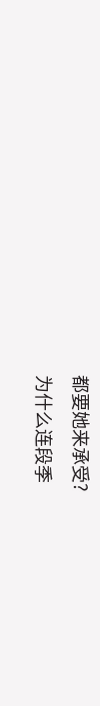都要她来承受?
为什么连段季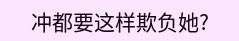冲都要这样欺负她?